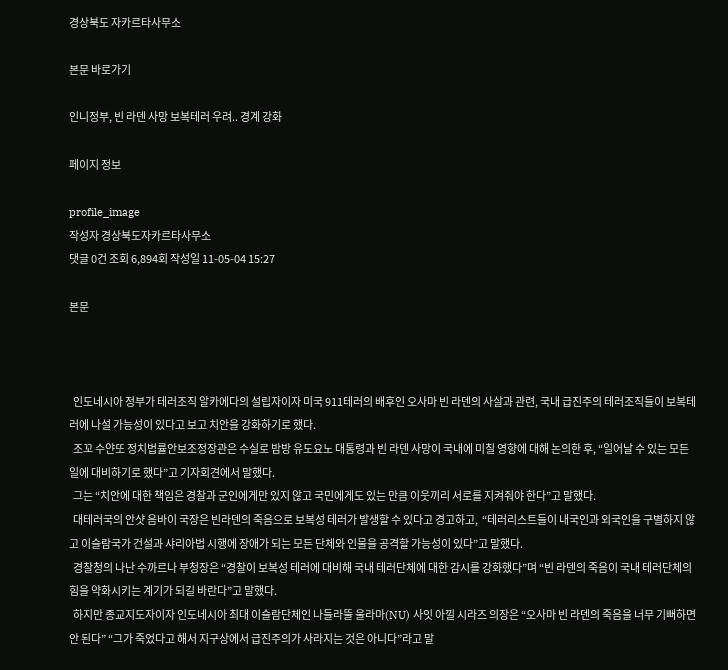경상북도 자카르타사무소

본문 바로가기

인니정부, 빈 라덴 사망 보복테러 우려.. 경계 강화

페이지 정보

profile_image
작성자 경상북도자카르타사무소
댓글 0건 조회 6,894회 작성일 11-05-04 15:27

본문



  인도네시아 정부가 테러조직 알카에다의 설립자이자 미국 911테러의 배후인 오사마 빈 라덴의 사살과 관련, 국내 급진주의 테러조직들이 보복테러에 나설 가능성이 있다고 보고 치안을 강화하기로 했다.
  조꼬 수얀또 정치법률안보조정장관은 수실로 밤방 유도요노 대통령과 빈 라덴 사망이 국내에 미칠 영향에 대해 논의한 후, “일어날 수 있는 모든 일에 대비하기로 했다”고 기자회견에서 말했다.
  그는 “치안에 대한 책임은 경찰과 군인에게만 있지 않고 국민에게도 있는 만큼 이웃끼리 서로를 지켜줘야 한다”고 말했다.
  대테러국의 안샷 음바이 국장은 빈라덴의 죽음으로 보복성 테러가 발생할 수 있다고 경고하고,  “테러리스트들이 내국인과 외국인을 구별하지 않고 이슬람국가 건설과 샤리아법 시행에 장애가 되는 모든 단체와 인물을 공격할 가능성이 있다”고 말했다.
  경찰청의 나난 수까르나 부청장은 “경찰이 보복성 테러에 대비해 국내 테러단체에 대한 감시를 강화했다”며 “빈 라덴의 죽음이 국내 테러단체의 힘을 약화시키는 계기가 되길 바란다”고 말했다.
  하지만 종교지도자이자 인도네시아 최대 이슬람단체인 나들라뚤 울라마(NU) 사잇 아낄 시라즈 의장은 “오사마 빈 라덴의 죽음을 너무 기뻐하면 안 된다” “그가 죽었다고 해서 지구상에서 급진주의가 사라지는 것은 아니다”라고 말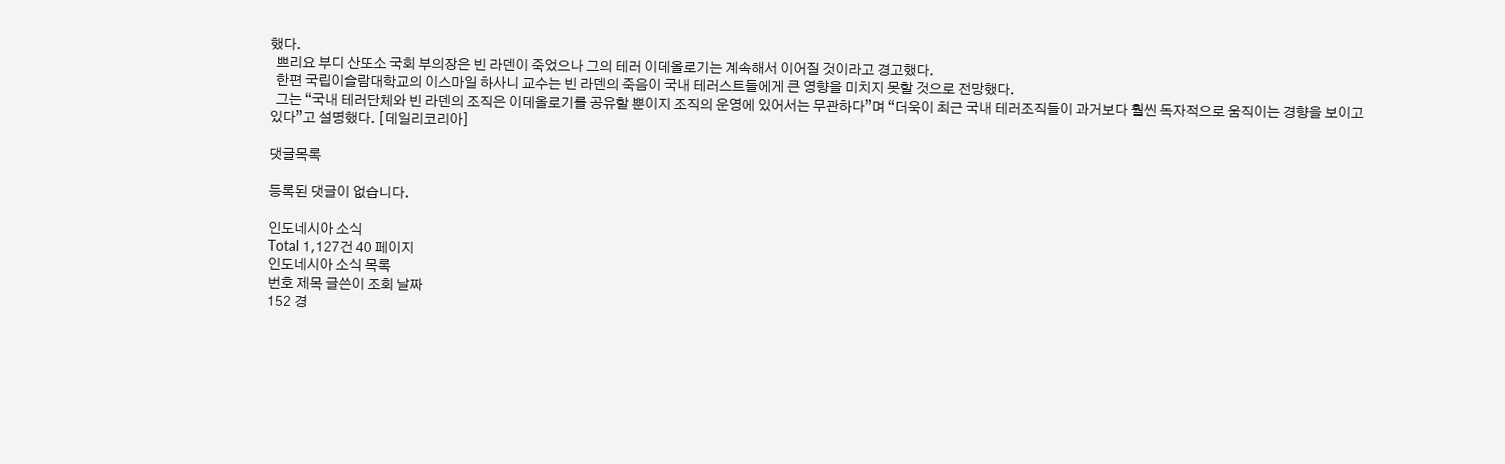했다.
  쁘리요 부디 산또소 국회 부의장은 빈 라덴이 죽었으나 그의 테러 이데올로기는 계속해서 이어질 것이라고 경고했다.
  한편 국립이슬람대학교의 이스마일 하사니 교수는 빈 라덴의 죽음이 국내 테러스트들에게 큰 영향을 미치지 못할 것으로 전망했다.
  그는 “국내 테러단체와 빈 라덴의 조직은 이데올로기를 공유할 뿐이지 조직의 운영에 있어서는 무관하다”며 “더욱이 최근 국내 테러조직들이 과거보다 훨씬 독자적으로 움직이는 경향을 보이고 있다”고 설명했다. [데일리코리아]

댓글목록

등록된 댓글이 없습니다.

인도네시아 소식
Total 1,127건 40 페이지
인도네시아 소식 목록
번호 제목 글쓴이 조회 날짜
152 경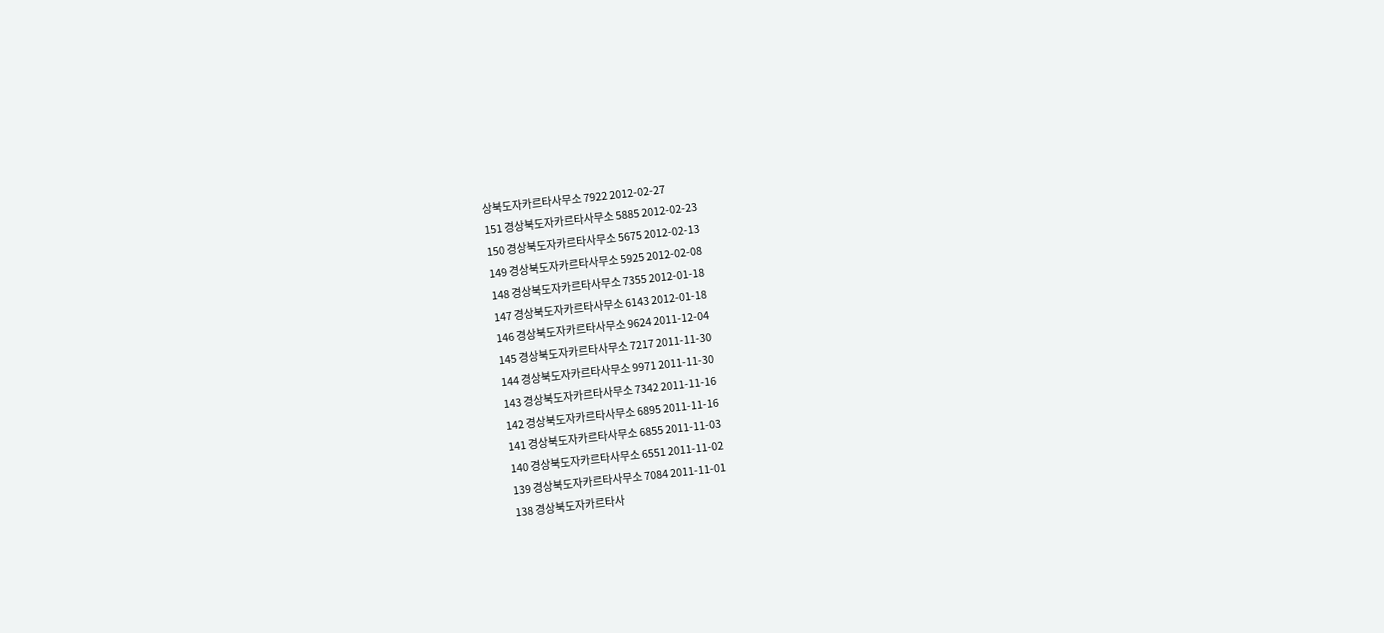상북도자카르타사무소 7922 2012-02-27
151 경상북도자카르타사무소 5885 2012-02-23
150 경상북도자카르타사무소 5675 2012-02-13
149 경상북도자카르타사무소 5925 2012-02-08
148 경상북도자카르타사무소 7355 2012-01-18
147 경상북도자카르타사무소 6143 2012-01-18
146 경상북도자카르타사무소 9624 2011-12-04
145 경상북도자카르타사무소 7217 2011-11-30
144 경상북도자카르타사무소 9971 2011-11-30
143 경상북도자카르타사무소 7342 2011-11-16
142 경상북도자카르타사무소 6895 2011-11-16
141 경상북도자카르타사무소 6855 2011-11-03
140 경상북도자카르타사무소 6551 2011-11-02
139 경상북도자카르타사무소 7084 2011-11-01
138 경상북도자카르타사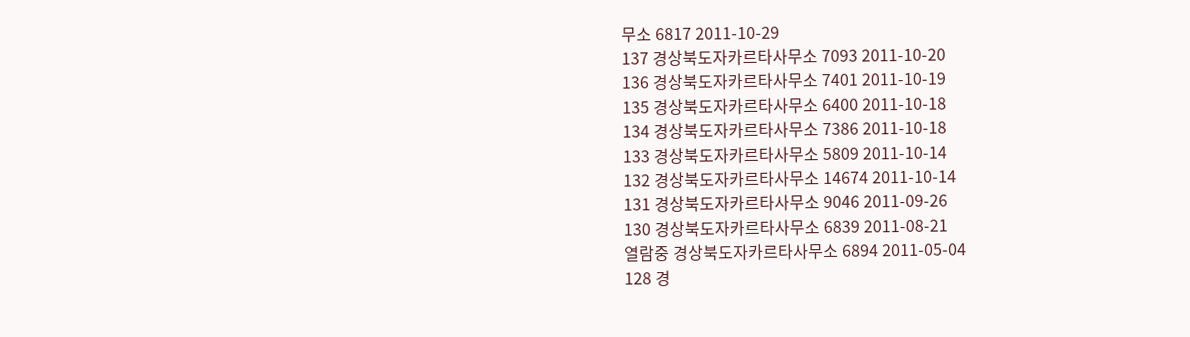무소 6817 2011-10-29
137 경상북도자카르타사무소 7093 2011-10-20
136 경상북도자카르타사무소 7401 2011-10-19
135 경상북도자카르타사무소 6400 2011-10-18
134 경상북도자카르타사무소 7386 2011-10-18
133 경상북도자카르타사무소 5809 2011-10-14
132 경상북도자카르타사무소 14674 2011-10-14
131 경상북도자카르타사무소 9046 2011-09-26
130 경상북도자카르타사무소 6839 2011-08-21
열람중 경상북도자카르타사무소 6894 2011-05-04
128 경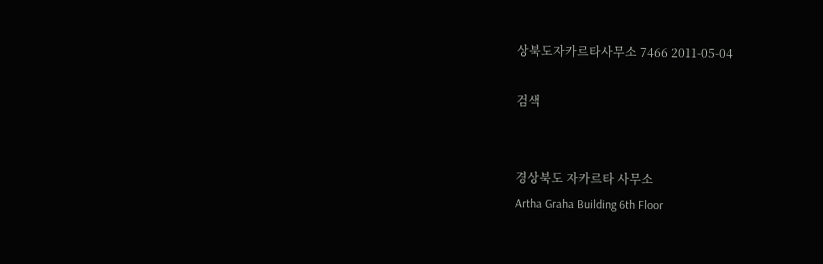상북도자카르타사무소 7466 2011-05-04

검색


경상북도 자카르타 사무소
Artha Graha Building 6th Floor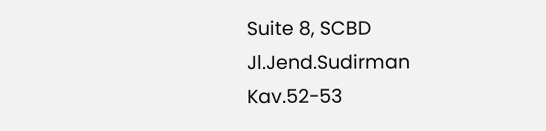Suite 8, SCBD Jl.Jend.Sudirman Kav.52-53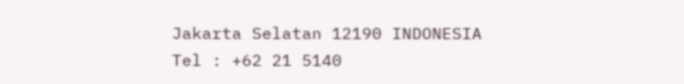Jakarta Selatan 12190 INDONESIA
Tel : +62 21 5140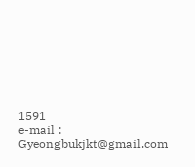1591
e-mail : Gyeongbukjkt@gmail.com